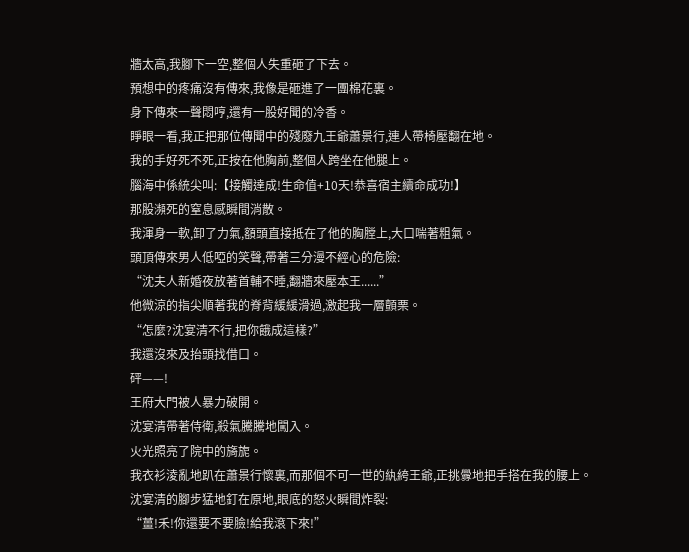牆太高,我腳下一空,整個人失重砸了下去。
預想中的疼痛沒有傳來,我像是砸進了一團棉花裏。
身下傳來一聲悶哼,還有一股好聞的冷香。
睜眼一看,我正把那位傳聞中的殘廢九王爺蕭景行,連人帶椅壓翻在地。
我的手好死不死,正按在他胸前,整個人跨坐在他腿上。
腦海中係統尖叫:【接觸達成!生命值+10天!恭喜宿主續命成功!】
那股瀕死的窒息感瞬間消散。
我渾身一軟,卸了力氣,額頭直接抵在了他的胸膛上,大口喘著粗氣。
頭頂傳來男人低啞的笑聲,帶著三分漫不經心的危險:
“沈夫人新婚夜放著首輔不睡,翻牆來壓本王......”
他微涼的指尖順著我的脊背緩緩滑過,激起我一層顫栗。
“怎麼?沈宴清不行,把你餓成這樣?”
我還沒來及抬頭找借口。
砰——!
王府大門被人暴力破開。
沈宴清帶著侍衛,殺氣騰騰地闖入。
火光照亮了院中的旖旎。
我衣衫淩亂地趴在蕭景行懷裏,而那個不可一世的紈絝王爺,正挑釁地把手搭在我的腰上。
沈宴清的腳步猛地釘在原地,眼底的怒火瞬間炸裂:
“薑!禾!你還要不要臉!給我滾下來!”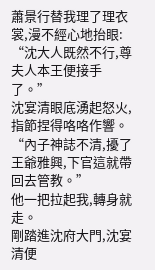蕭景行替我理了理衣裳,漫不經心地抬眼:
“沈大人既然不行,尊夫人本王便接手了。”
沈宴清眼底湧起怒火,指節捏得咯咯作響。
“內子神誌不清,擾了王爺雅興,下官這就帶回去管教。”
他一把拉起我,轉身就走。
剛踏進沈府大門,沈宴清便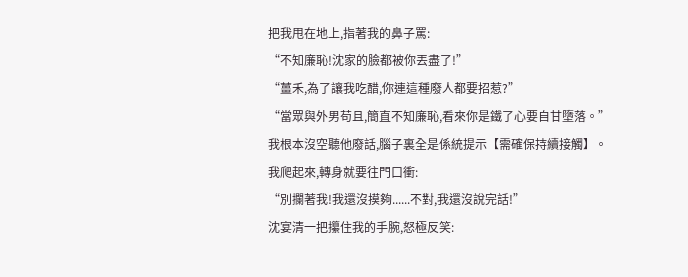把我甩在地上,指著我的鼻子罵:
“不知廉恥!沈家的臉都被你丟盡了!”
“薑禾,為了讓我吃醋,你連這種廢人都要招惹?”
“當眾與外男苟且,簡直不知廉恥,看來你是鐵了心要自甘墮落。”
我根本沒空聽他廢話,腦子裏全是係統提示【需確保持續接觸】。
我爬起來,轉身就要往門口衝:
“別攔著我!我還沒摸夠......不對,我還沒說完話!”
沈宴清一把攥住我的手腕,怒極反笑: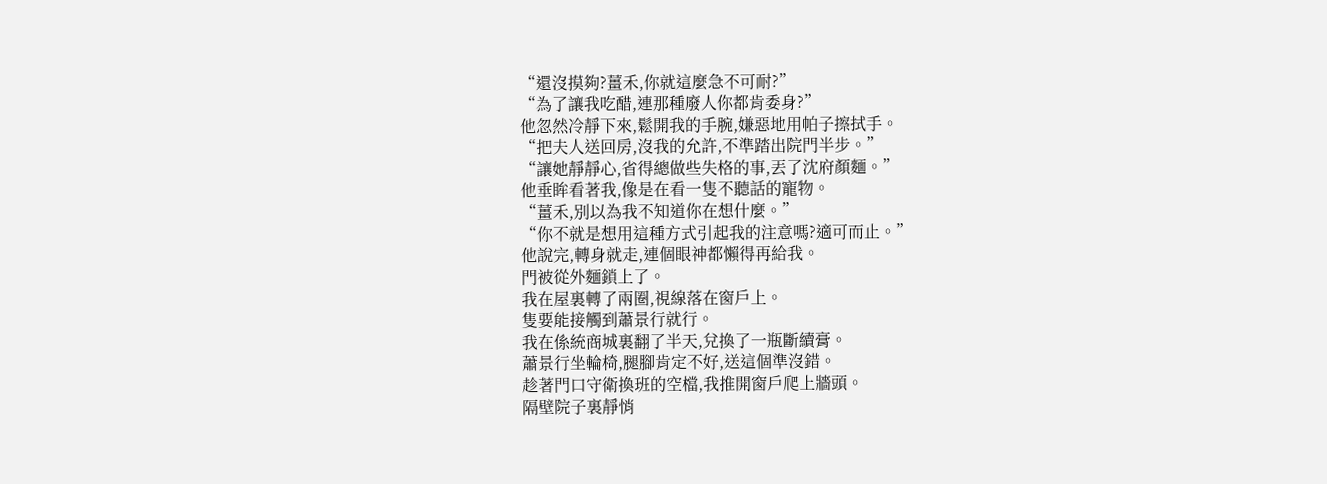“還沒摸夠?薑禾,你就這麼急不可耐?”
“為了讓我吃醋,連那種廢人你都肯委身?”
他忽然冷靜下來,鬆開我的手腕,嫌惡地用帕子擦拭手。
“把夫人送回房,沒我的允許,不準踏出院門半步。”
“讓她靜靜心,省得總做些失格的事,丟了沈府顏麵。”
他垂眸看著我,像是在看一隻不聽話的寵物。
“薑禾,別以為我不知道你在想什麼。”
“你不就是想用這種方式引起我的注意嗎?適可而止。”
他說完,轉身就走,連個眼神都懶得再給我。
門被從外麵鎖上了。
我在屋裏轉了兩圈,視線落在窗戶上。
隻要能接觸到蕭景行就行。
我在係統商城裏翻了半天,兌換了一瓶斷續膏。
蕭景行坐輪椅,腿腳肯定不好,送這個準沒錯。
趁著門口守衛換班的空檔,我推開窗戶爬上牆頭。
隔壁院子裏靜悄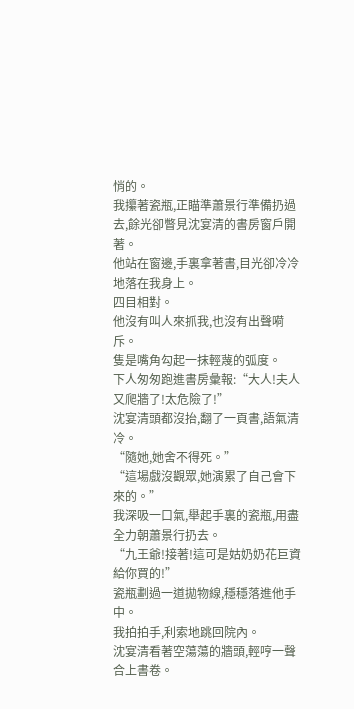悄的。
我攥著瓷瓶,正瞄準蕭景行準備扔過去,餘光卻瞥見沈宴清的書房窗戶開著。
他站在窗邊,手裏拿著書,目光卻冷冷地落在我身上。
四目相對。
他沒有叫人來抓我,也沒有出聲嗬斥。
隻是嘴角勾起一抹輕蔑的弧度。
下人匆匆跑進書房彙報:“大人!夫人又爬牆了!太危險了!”
沈宴清頭都沒抬,翻了一頁書,語氣清冷。
“隨她,她舍不得死。”
“這場戲沒觀眾,她演累了自己會下來的。”
我深吸一口氣,舉起手裏的瓷瓶,用盡全力朝蕭景行扔去。
“九王爺!接著!這可是姑奶奶花巨資給你買的!”
瓷瓶劃過一道拋物線,穩穩落進他手中。
我拍拍手,利索地跳回院內。
沈宴清看著空蕩蕩的牆頭,輕哼一聲合上書卷。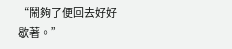“鬧夠了便回去好好歇著。”